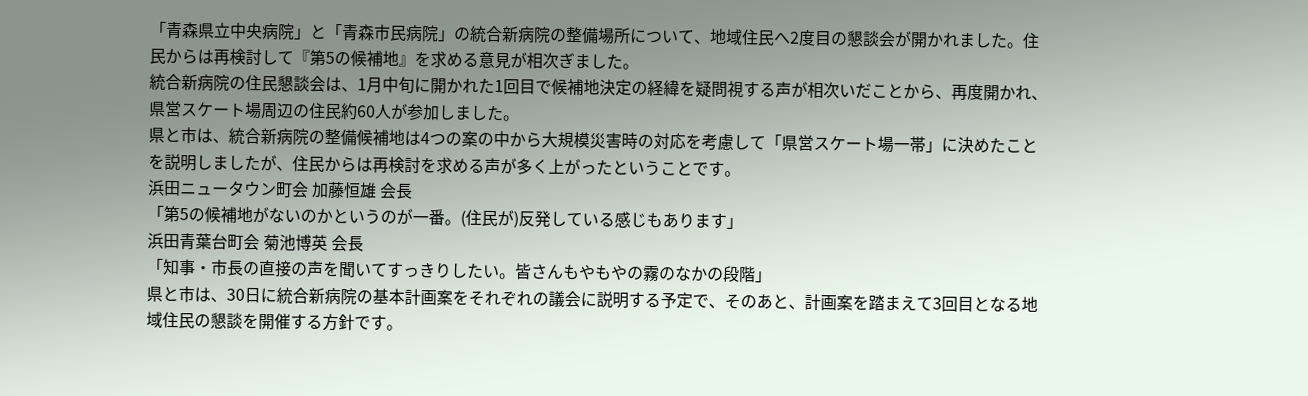「青森県立中央病院」と「青森市民病院」の統合新病院の整備場所について、地域住民へ2度目の懇談会が開かれました。住民からは再検討して『第5の候補地』を求める意見が相次ぎました。
統合新病院の住民懇談会は、1月中旬に開かれた1回目で候補地決定の経緯を疑問視する声が相次いだことから、再度開かれ、県営スケート場周辺の住民約60人が参加しました。
県と市は、統合新病院の整備候補地は4つの案の中から大規模災害時の対応を考慮して「県営スケート場一帯」に決めたことを説明しましたが、住民からは再検討を求める声が多く上がったということです。
浜田ニュータウン町会 加藤恒雄 会長
「第5の候補地がないのかというのが一番。(住民が)反発している感じもあります」
浜田青葉台町会 菊池博英 会長
「知事・市長の直接の声を聞いてすっきりしたい。皆さんもやもやの霧のなかの段階」
県と市は、30日に統合新病院の基本計画案をそれぞれの議会に説明する予定で、そのあと、計画案を踏まえて3回目となる地域住民の懇談を開催する方針です。